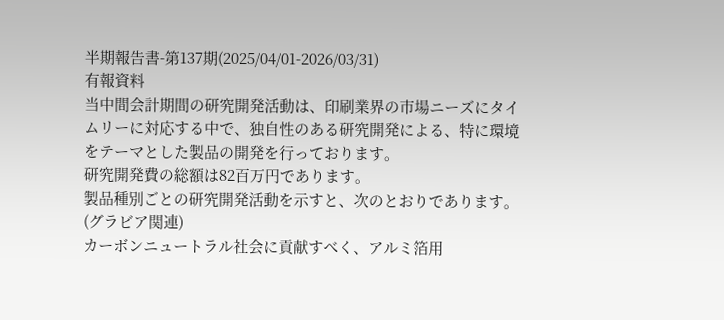半期報告書-第137期(2025/04/01-2026/03/31)
有報資料
当中間会計期間の研究開発活動は、印刷業界の市場ニーズにタイムリーに対応する中で、独自性のある研究開発による、特に環境をテーマとした製品の開発を行っております。
研究開発費の総額は82百万円であります。
製品種別ごとの研究開発活動を示すと、次のとおりであります。
(グラビア関連)
カーボンニュートラル社会に貢献すべく、アルミ箔用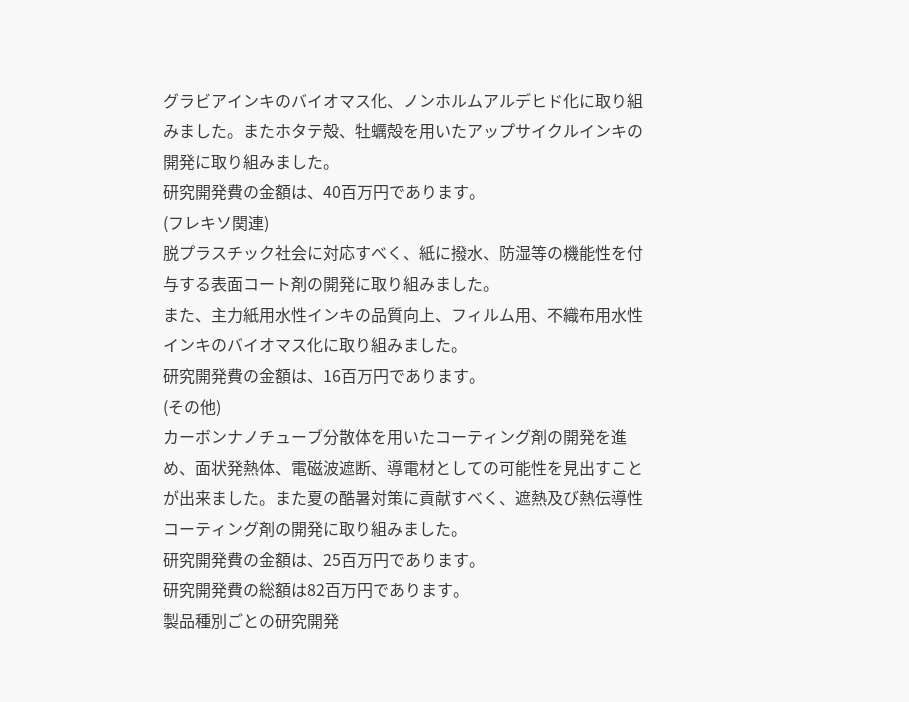グラビアインキのバイオマス化、ノンホルムアルデヒド化に取り組みました。またホタテ殻、牡蠣殻を用いたアップサイクルインキの開発に取り組みました。
研究開発費の金額は、40百万円であります。
(フレキソ関連)
脱プラスチック社会に対応すべく、紙に撥水、防湿等の機能性を付与する表面コート剤の開発に取り組みました。
また、主力紙用水性インキの品質向上、フィルム用、不織布用水性インキのバイオマス化に取り組みました。
研究開発費の金額は、16百万円であります。
(その他)
カーボンナノチューブ分散体を用いたコーティング剤の開発を進め、面状発熱体、電磁波遮断、導電材としての可能性を見出すことが出来ました。また夏の酷暑対策に貢献すべく、遮熱及び熱伝導性コーティング剤の開発に取り組みました。
研究開発費の金額は、25百万円であります。
研究開発費の総額は82百万円であります。
製品種別ごとの研究開発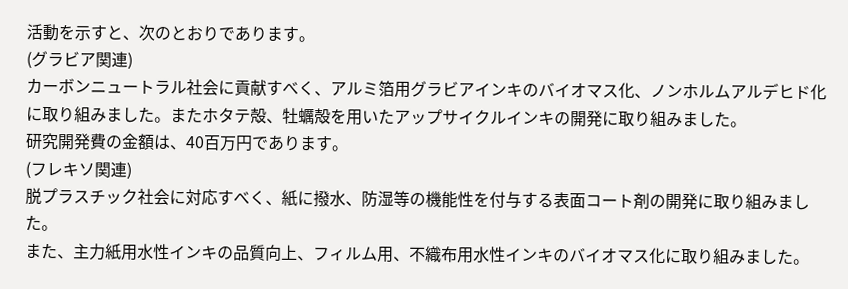活動を示すと、次のとおりであります。
(グラビア関連)
カーボンニュートラル社会に貢献すべく、アルミ箔用グラビアインキのバイオマス化、ノンホルムアルデヒド化に取り組みました。またホタテ殻、牡蠣殻を用いたアップサイクルインキの開発に取り組みました。
研究開発費の金額は、40百万円であります。
(フレキソ関連)
脱プラスチック社会に対応すべく、紙に撥水、防湿等の機能性を付与する表面コート剤の開発に取り組みました。
また、主力紙用水性インキの品質向上、フィルム用、不織布用水性インキのバイオマス化に取り組みました。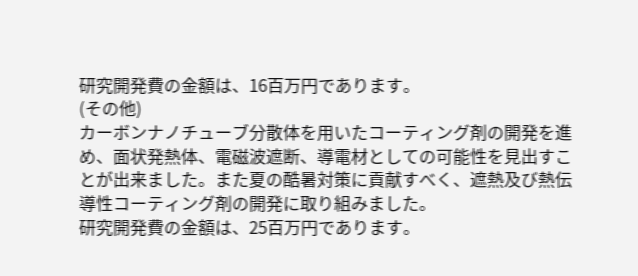研究開発費の金額は、16百万円であります。
(その他)
カーボンナノチューブ分散体を用いたコーティング剤の開発を進め、面状発熱体、電磁波遮断、導電材としての可能性を見出すことが出来ました。また夏の酷暑対策に貢献すべく、遮熱及び熱伝導性コーティング剤の開発に取り組みました。
研究開発費の金額は、25百万円であります。